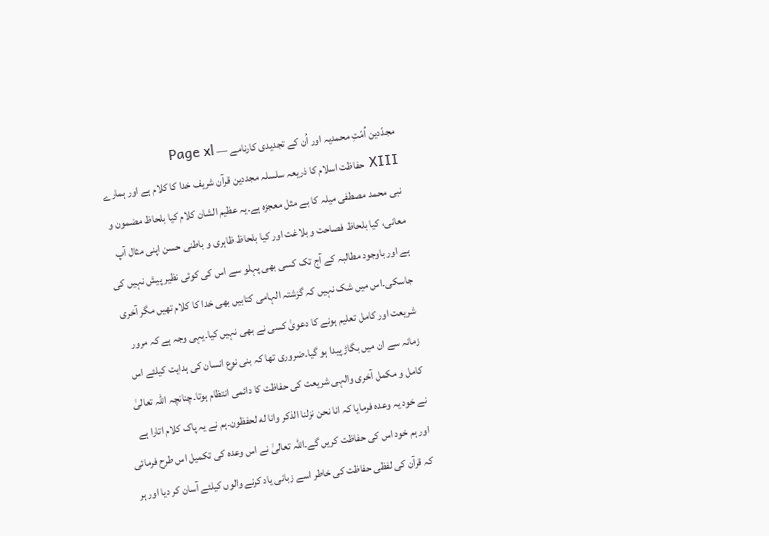مجدّدین اُمّتِ محمدیہ اور اُن کے تجدیدی کارنامے — Page xl
XIII حفاظت اسلام کا ذریعہ سلسلہ مجددین قرآن شریف خدا کا کلام ہے اور ہمارے نبی محمد مصطفی میلہ کا بے مثل معجزہ ہے۔یہ عظیم الشان کلام کیا بلحاظ مضمون و معانی، کیا بلحاظ فصاحت و بلاغت اور کیا بلحاظ ظاہری و باطنی حسن اپنی مثال آپ ہے اور باوجود مطالبہ کے آج تک کسی بھی پہلو سے اس کی کوئی نظیر پیش نہیں کی جاسکی۔اس میں شک نہیں کہ گزشتہ الہامی کتابیں بھی خدا کا کلام تھیں مگر آخری شریعت اور کامل تعلیم ہونے کا دعویٰ کسی نے بھی نہیں کیا۔یہی وجہ ہے کہ مرور زمانہ سے ان میں بگاڑ پیدا ہو گیا۔ضروری تھا کہ بنی نوع انسان کی ہدایت کیلئے اس کامل و مکمل آخری والہی شریعت کی حفاظت کا دائمی انتظام ہوتا۔چنانچہ اللہ تعالیٰ نے خود یہ وعدہ فرمایا کہ انا نحن نزلنا الذکر وانا له لحفظون۔ہم نے یہ پاک کلام اتارا ہے اور ہم خود اس کی حفاظت کریں گے۔اللہ تعالیٰ نے اس وعدہ کی تکمیل اس طرح فرمائی کہ قرآن کی لفظی حفاظت کی خاطر اسے زبانی یاد کرنے والوں کیلئے آسان کر دیا اور ہر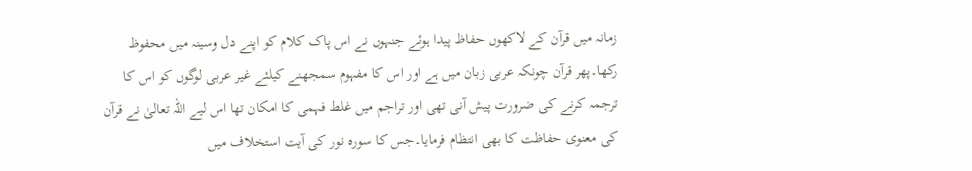زمانہ میں قرآن کے لاکھوں حفاظ پیدا ہوئے جنہوں نے اس پاک کلام کو اپنے دل وسینہ میں محفوظ رکھا۔پھر قرآن چونکہ عربی زبان میں ہے اور اس کا مفہوم سمجھنے کیلئے غیر عربی لوگوں کو اس کا ترجمہ کرنے کی ضرورت پیش آنی تھی اور تراجم میں غلط فہمی کا امکان تھا اس لیے اللہ تعالیٰ نے قرآن کی معنوی حفاظت کا بھی انتظام فرمایا۔جس کا سورہ نور کی آیت استخلاف میں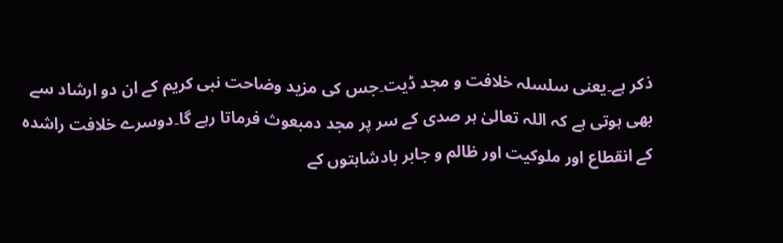ذکر ہے۔یعنی سلسلہ خلافت و مجد ڈیت۔جس کی مزید وضاحت نبی کریم کے ان دو ارشاد سے بھی ہوتی ہے کہ اللہ تعالیٰ ہر صدی کے سر پر مجد دمبعوث فرماتا رہے گا۔دوسرے خلافت راشدہ کے انقطاع اور ملوکیت اور ظالم و جابر بادشاہتوں کے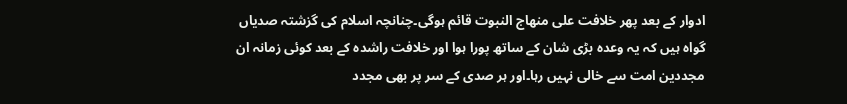ادوار کے بعد پھر خلافت على منهاج النبوت قائم ہوگی۔چنانچہ اسلام کی گزشتہ صدیاں گواہ ہیں کہ یہ وعدہ بڑی شان کے ساتھ پورا ہوا اور خلافت راشدہ کے بعد کوئی زمانہ ان مجددین امت سے خالی نہیں رہا۔اور ہر صدی کے سر پر بھی مجدد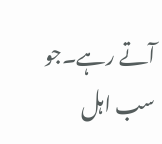آتے رہے۔جو سب اہل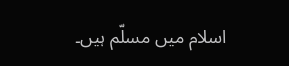اسلام میں مسلّم ہیں۔